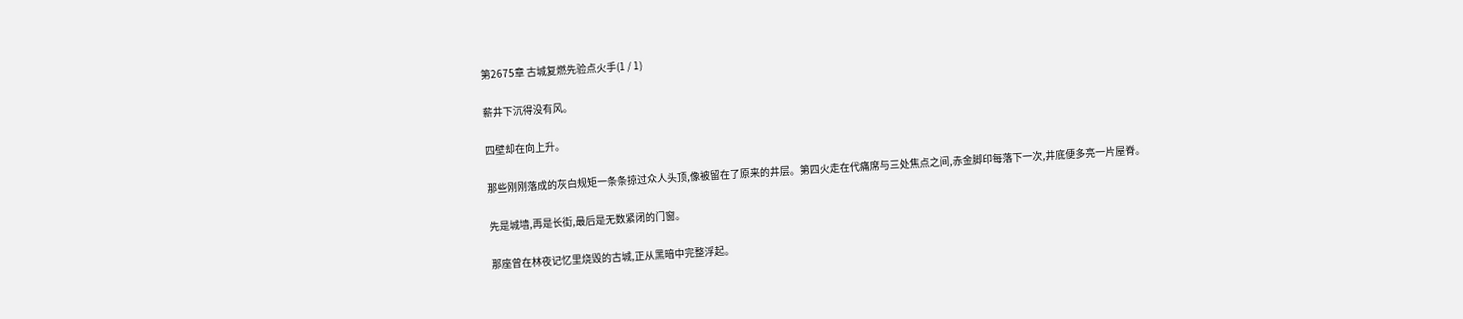第2675章 古城复燃先验点火手(1 / 1)

薪井下沉得没有风。

四壁却在向上升。

那些刚刚落成的灰白规矩一条条掠过众人头顶,像被留在了原来的井层。第四火走在代痛席与三处焦点之间,赤金脚印每落下一次,井底便多亮一片屋脊。

先是城墙,再是长街,最后是无数紧闭的门窗。

那座曾在林夜记忆里烧毁的古城,正从黑暗中完整浮起。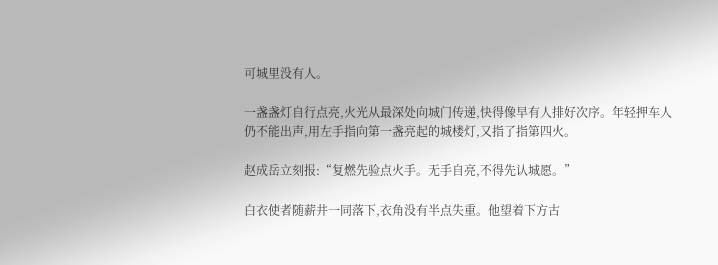可城里没有人。

一盏盏灯自行点亮,火光从最深处向城门传递,快得像早有人排好次序。年轻押车人仍不能出声,用左手指向第一盏亮起的城楼灯,又指了指第四火。

赵成岳立刻报:“复燃先验点火手。无手自亮,不得先认城愿。”

白衣使者随薪井一同落下,衣角没有半点失重。他望着下方古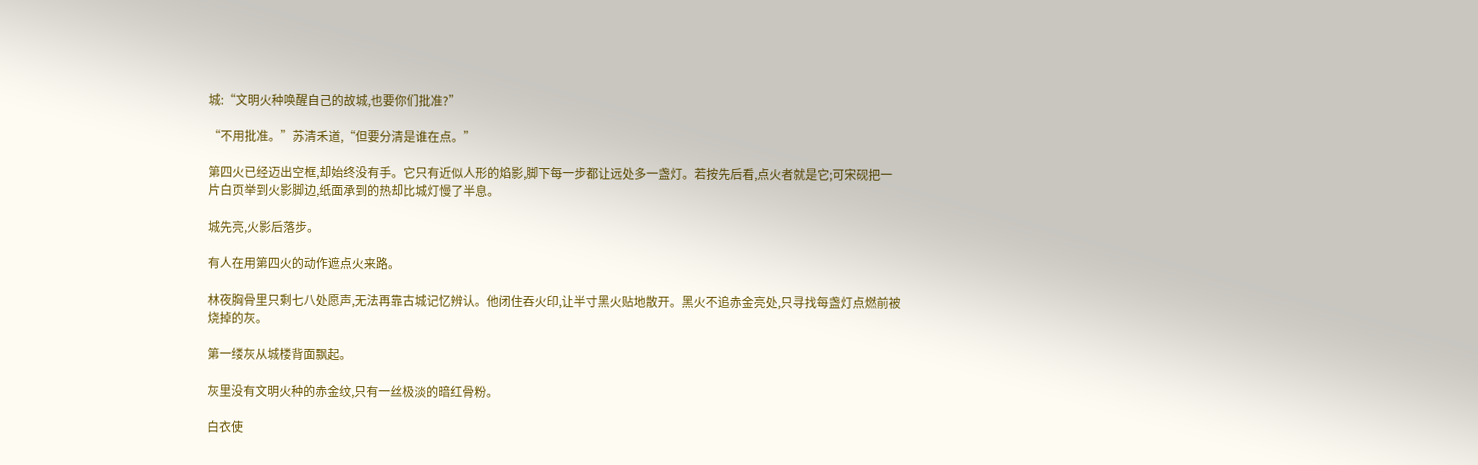城:“文明火种唤醒自己的故城,也要你们批准?”

“不用批准。”苏清禾道,“但要分清是谁在点。”

第四火已经迈出空框,却始终没有手。它只有近似人形的焰影,脚下每一步都让远处多一盏灯。若按先后看,点火者就是它;可宋砚把一片白页举到火影脚边,纸面承到的热却比城灯慢了半息。

城先亮,火影后落步。

有人在用第四火的动作遮点火来路。

林夜胸骨里只剩七八处愿声,无法再靠古城记忆辨认。他闭住吞火印,让半寸黑火贴地散开。黑火不追赤金亮处,只寻找每盏灯点燃前被烧掉的灰。

第一缕灰从城楼背面飘起。

灰里没有文明火种的赤金纹,只有一丝极淡的暗红骨粉。

白衣使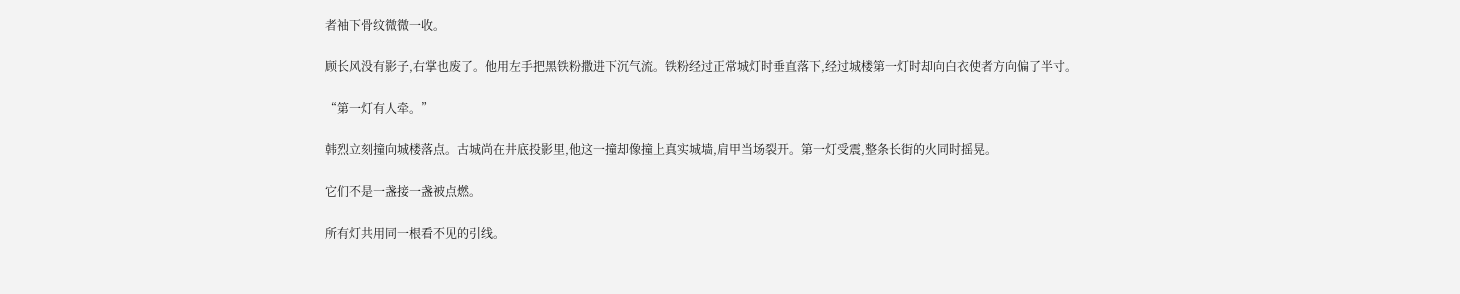者袖下骨纹微微一收。

顾长风没有影子,右掌也废了。他用左手把黑铁粉撒进下沉气流。铁粉经过正常城灯时垂直落下,经过城楼第一灯时却向白衣使者方向偏了半寸。

“第一灯有人牵。”

韩烈立刻撞向城楼落点。古城尚在井底投影里,他这一撞却像撞上真实城墙,肩甲当场裂开。第一灯受震,整条长街的火同时摇晃。

它们不是一盏接一盏被点燃。

所有灯共用同一根看不见的引线。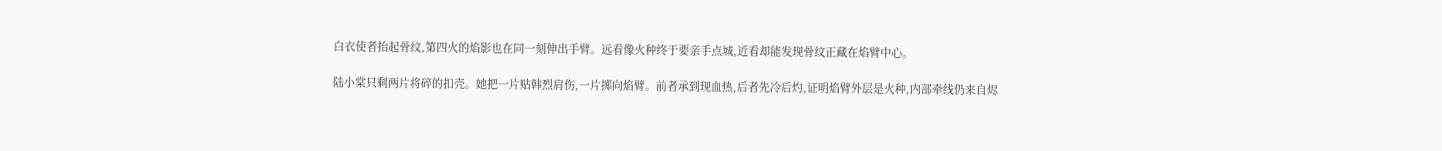白衣使者抬起骨纹,第四火的焰影也在同一刻伸出手臂。远看像火种终于要亲手点城,近看却能发现骨纹正藏在焰臂中心。

陆小棠只剩两片将碎的扣壳。她把一片贴韩烈肩伤,一片掷向焰臂。前者承到现血热,后者先冷后灼,证明焰臂外层是火种,内部牵线仍来自烬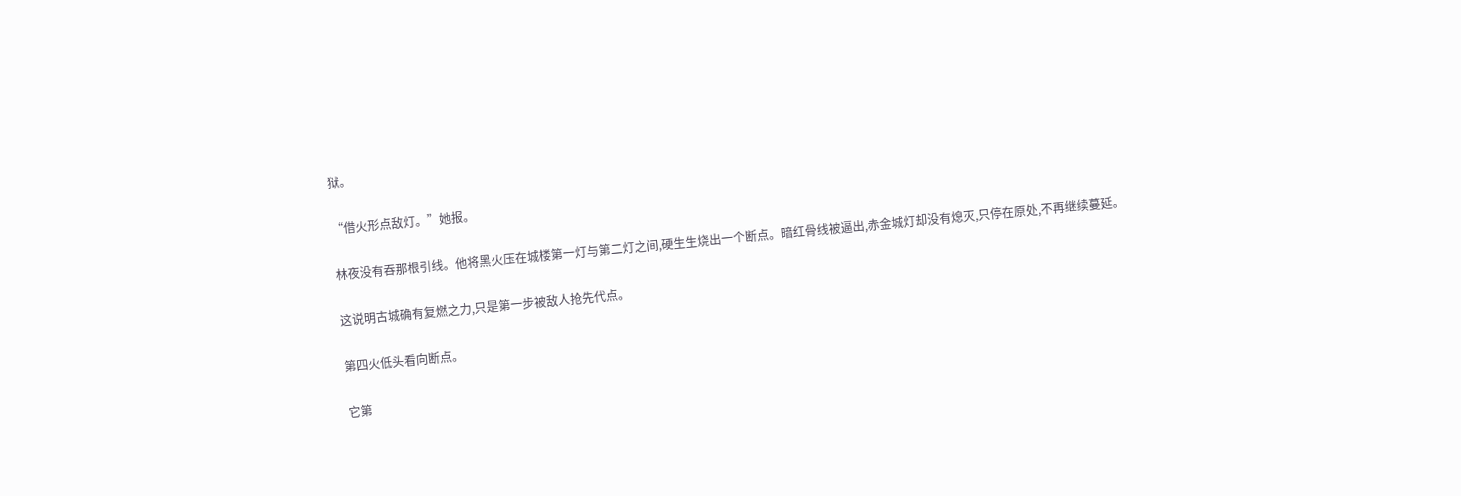狱。

“借火形点敌灯。”她报。

林夜没有吞那根引线。他将黑火压在城楼第一灯与第二灯之间,硬生生烧出一个断点。暗红骨线被逼出,赤金城灯却没有熄灭,只停在原处,不再继续蔓延。

这说明古城确有复燃之力,只是第一步被敌人抢先代点。

第四火低头看向断点。

它第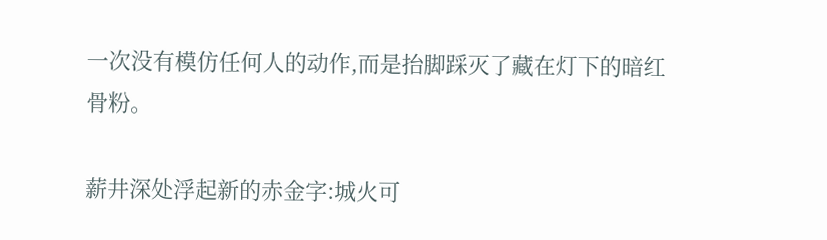一次没有模仿任何人的动作,而是抬脚踩灭了藏在灯下的暗红骨粉。

薪井深处浮起新的赤金字:城火可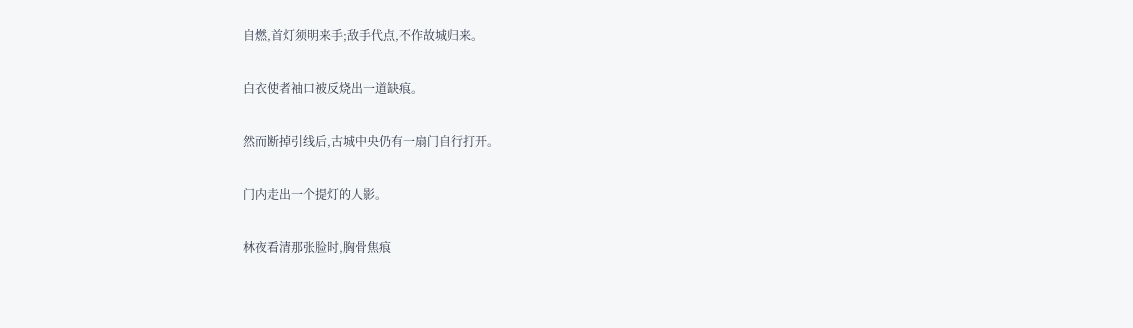自燃,首灯须明来手;敌手代点,不作故城归来。

白衣使者袖口被反烧出一道缺痕。

然而断掉引线后,古城中央仍有一扇门自行打开。

门内走出一个提灯的人影。

林夜看清那张脸时,胸骨焦痕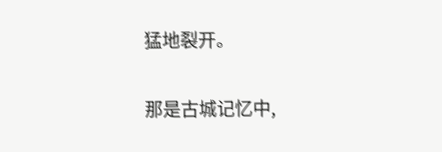猛地裂开。

那是古城记忆中,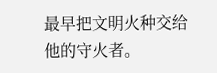最早把文明火种交给他的守火者。